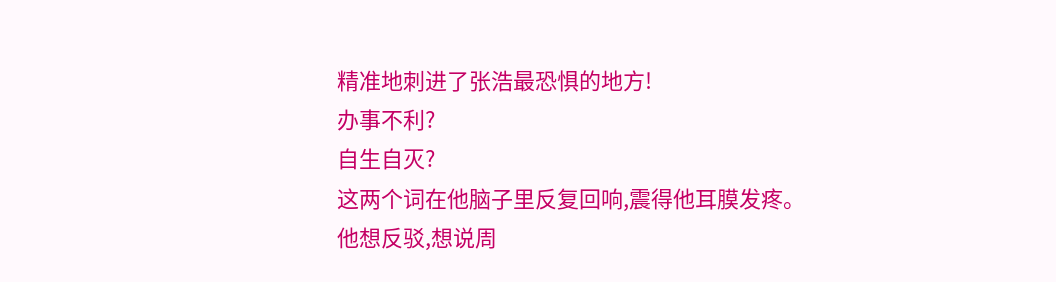精准地刺进了张浩最恐惧的地方!
办事不利?
自生自灭?
这两个词在他脑子里反复回响,震得他耳膜发疼。
他想反驳,想说周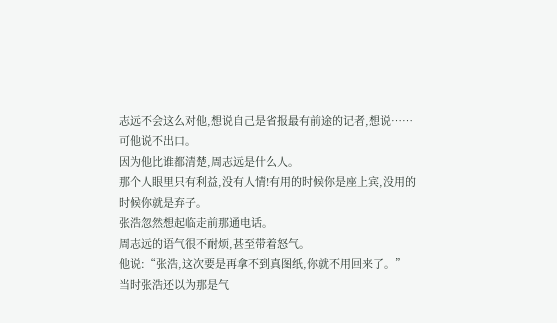志远不会这么对他,想说自己是省报最有前途的记者,想说……
可他说不出口。
因为他比谁都清楚,周志远是什么人。
那个人眼里只有利益,没有人情!有用的时候你是座上宾,没用的时候你就是弃子。
张浩忽然想起临走前那通电话。
周志远的语气很不耐烦,甚至带着怒气。
他说:“张浩,这次要是再拿不到真图纸,你就不用回来了。”
当时张浩还以为那是气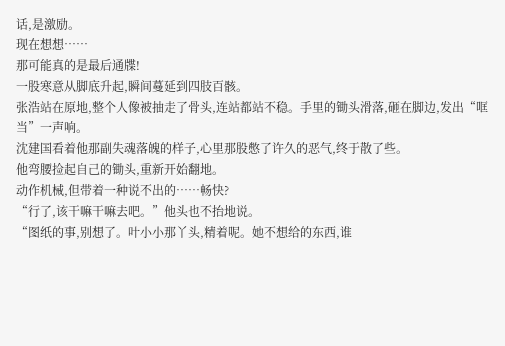话,是激励。
现在想想……
那可能真的是最后通牒!
一股寒意从脚底升起,瞬间蔓延到四肢百骸。
张浩站在原地,整个人像被抽走了骨头,连站都站不稳。手里的锄头滑落,砸在脚边,发出“哐当”一声响。
沈建国看着他那副失魂落魄的样子,心里那股憋了许久的恶气,终于散了些。
他弯腰捡起自己的锄头,重新开始翻地。
动作机械,但带着一种说不出的……畅快?
“行了,该干嘛干嘛去吧。”他头也不抬地说。
“图纸的事,别想了。叶小小那丫头,精着呢。她不想给的东西,谁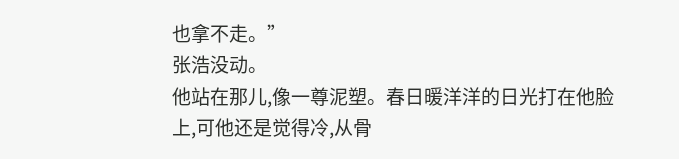也拿不走。”
张浩没动。
他站在那儿,像一尊泥塑。春日暖洋洋的日光打在他脸上,可他还是觉得冷,从骨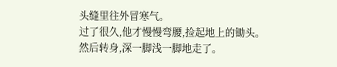头缝里往外冒寒气。
过了很久,他才慢慢弯腰,捡起地上的锄头。
然后转身,深一脚浅一脚地走了。